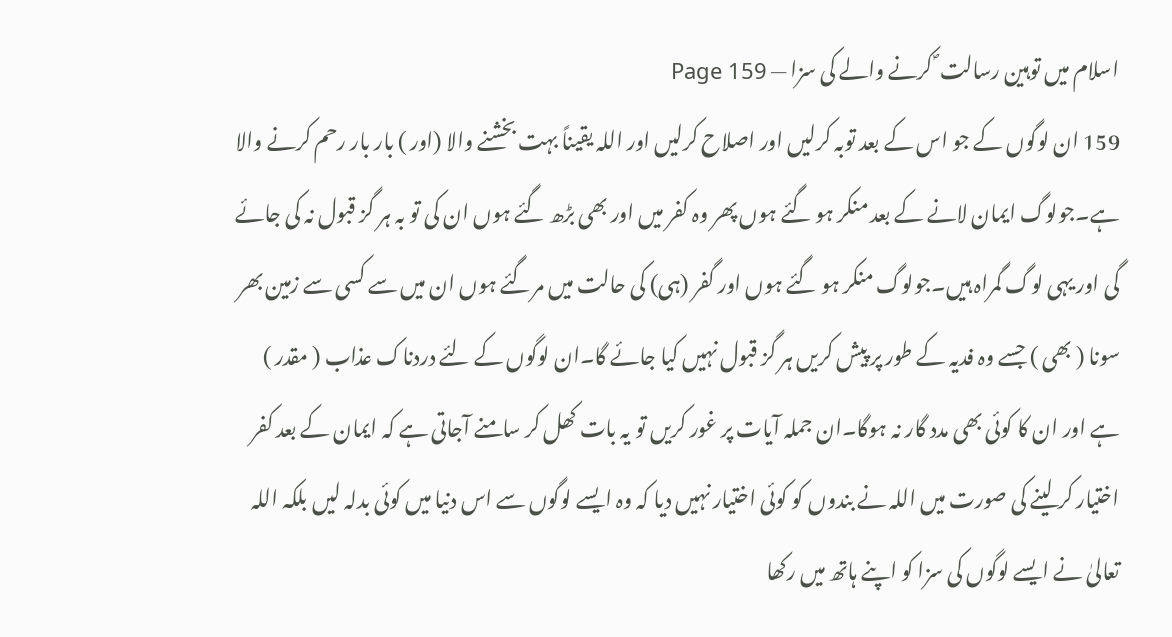اسلام میں توہین رسالت ؐ کرنے والے کی سزا — Page 159
159 ان لوگوں کے جو اس کے بعد توبہ کرلیں اور اصلاح کرلیں اور اللہ یقیناً بہت بخشنے والا (اور ) بار بار رحم کرنے والا ہے۔جولوگ ایمان لانے کے بعد منکر ہو گئے ہوں پھر وہ کفر میں اور بھی بڑھ گئے ہوں ان کی تو بہ ہر گز قبول نہ کی جائے گی اور یہی لوگ گمراہ ہیں۔جولوگ منکر ہو گئے ہوں اور گفر (ہی) کی حالت میں مرگئے ہوں ان میں سے کسی سے زمین بھر سونا ( بھی ) جسے وہ فدیہ کے طور پر پیش کریں ہر گز قبول نہیں کیا جائے گا۔ان لوگوں کے لئے دردناک عذاب ( مقدر ) ہے اور ان کا کوئی بھی مدد گار نہ ہوگا۔ان جملہ آیات پر غور کریں تو یہ بات کھل کر سامنے آجاتی ہے کہ ایمان کے بعد کفر اختیار کر لینے کی صورت میں اللہ نے بندوں کو کوئی اختیار نہیں دیا کہ وہ ایسے لوگوں سے اس دنیا میں کوئی بدلہ لیں بلکہ اللہ تعالیٰ نے ایسے لوگوں کی سزا کو اپنے ہاتھ میں رکھا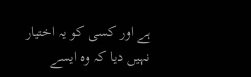ہے اور کسی کو یہ اختیار نہیں دیا کہ وہ ایسے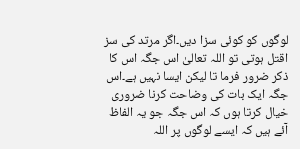لوگوں کو کوئی سزا دیں۔اگر مرتد کی سز اقتل ہوتی تو اللہ تعالیٰ اس جگہ اس کا ذکر ضرور فرما تا لیکن ایسا نہیں ہے۔اس جگہ ایک بات کی وضاحت کرنا ضروری خیال کرتا ہوں کہ اس جگہ جو یہ الفاظ آئے ہیں کہ ایسے لوگوں پر اللہ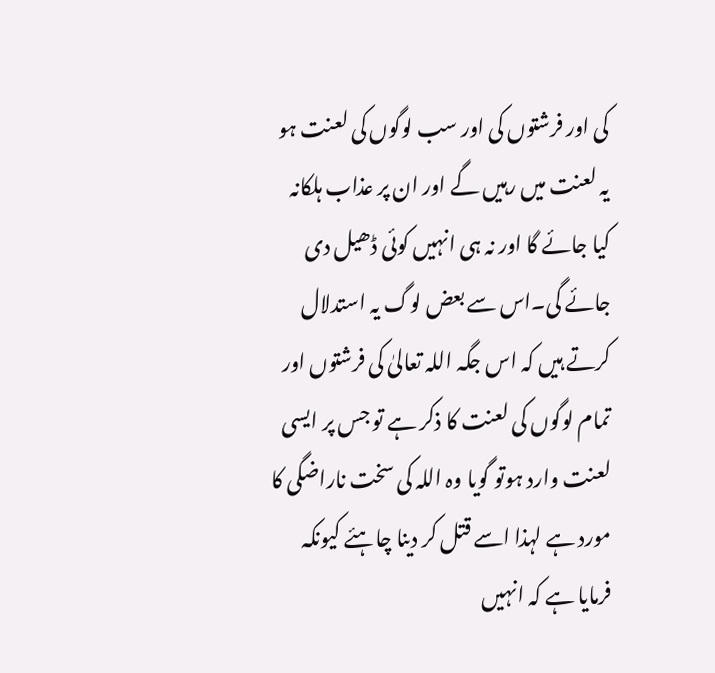کی اور فرشتوں کی اور سب لوگوں کی لعنت ہو یہ لعنت میں رہیں گے اور ان پر عذاب ہلکانہ کیا جائے گا اور نہ ہی انہیں کوئی ڈھیل دی جائے گی۔اس سے بعض لوگ یہ استدلال کرتے ہیں کہ اس جگہ اللہ تعالیٰ کی فرشتوں اور تمام لوگوں کی لعنت کا ذکر ہے تو جس پر ایسی لعنت وارد ہوتو گویا وہ اللہ کی سخت ناراضگی کا مورد ہے لہذا اسے قتل کر دینا چاہئے کیونکہ فرمایا ہے کہ انہیں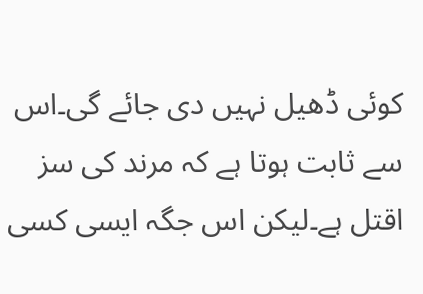کوئی ڈھیل نہیں دی جائے گی۔اس سے ثابت ہوتا ہے کہ مرند کی سز اقتل ہے۔لیکن اس جگہ ایسی کسی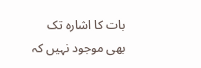بات کا اشارہ تک بھی موجود نہیں کہ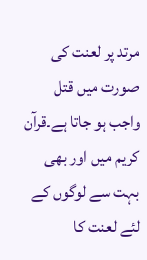مرتد پر لعنت کی صورت میں قتل واجب ہو جاتا ہے۔قرآن کریم میں اور بھی بہت سے لوگوں کے لئے لعنت کا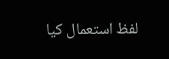لفظ استعمال کیا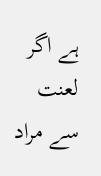ہے اگر لعنت سے مراد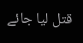قتل لیا جائے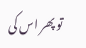تو پھر اس کی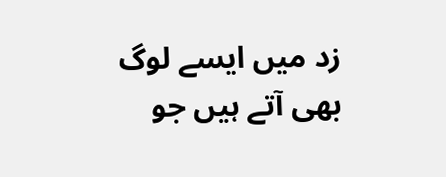زد میں ایسے لوگ بھی آتے ہیں جو